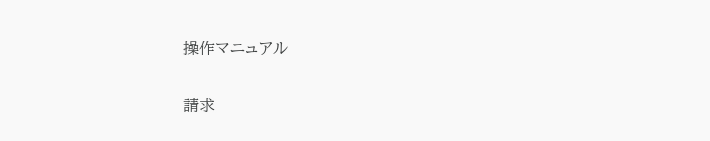操作マニュアル

請求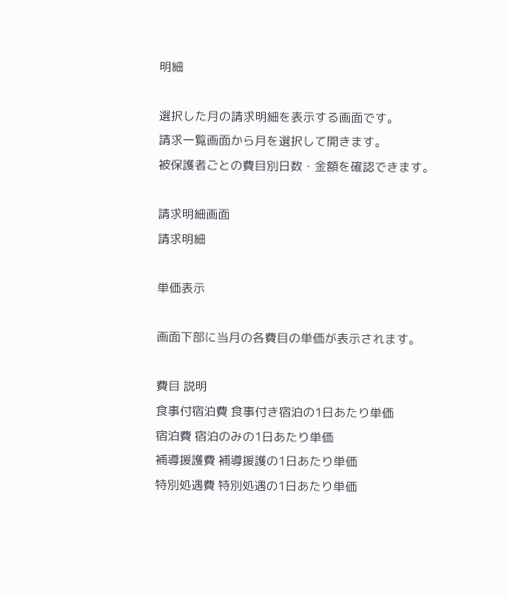明細

選択した月の請求明細を表示する画面です。
請求一覧画面から月を選択して開きます。
被保護者ごとの費目別日数・金額を確認できます。

請求明細画面
請求明細

単価表示

画面下部に当月の各費目の単価が表示されます。

費目 説明
食事付宿泊費 食事付き宿泊の1日あたり単価
宿泊費 宿泊のみの1日あたり単価
補導援護費 補導援護の1日あたり単価
特別処遇費 特別処遇の1日あたり単価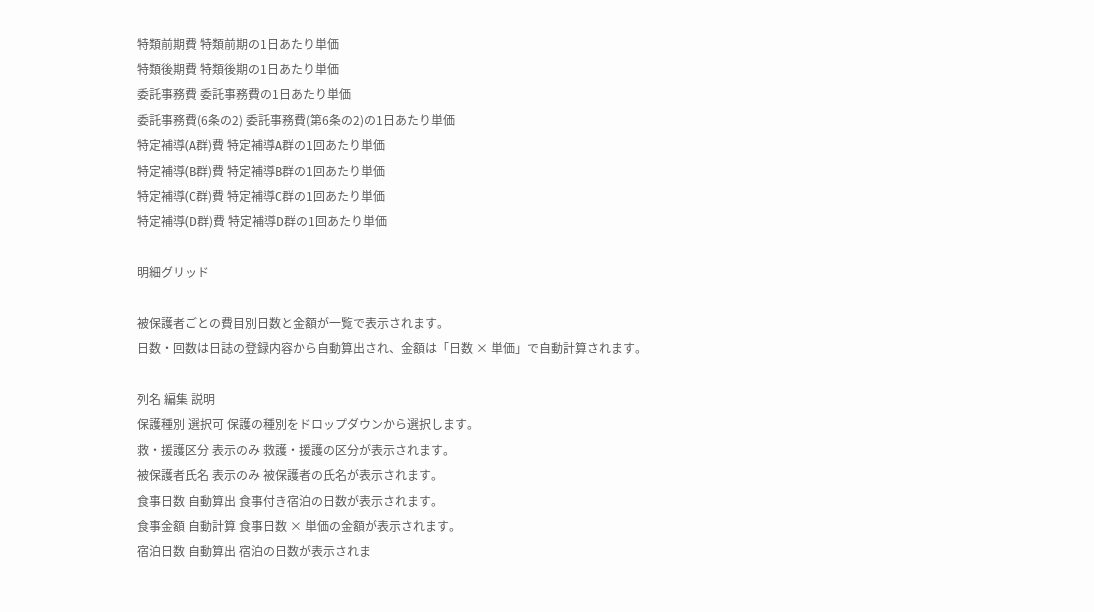特類前期費 特類前期の1日あたり単価
特類後期費 特類後期の1日あたり単価
委託事務費 委託事務費の1日あたり単価
委託事務費(6条の2) 委託事務費(第6条の2)の1日あたり単価
特定補導(A群)費 特定補導A群の1回あたり単価
特定補導(B群)費 特定補導B群の1回あたり単価
特定補導(C群)費 特定補導C群の1回あたり単価
特定補導(D群)費 特定補導D群の1回あたり単価

明細グリッド

被保護者ごとの費目別日数と金額が一覧で表示されます。
日数・回数は日誌の登録内容から自動算出され、金額は「日数 × 単価」で自動計算されます。

列名 編集 説明
保護種別 選択可 保護の種別をドロップダウンから選択します。
救・援護区分 表示のみ 救護・援護の区分が表示されます。
被保護者氏名 表示のみ 被保護者の氏名が表示されます。
食事日数 自動算出 食事付き宿泊の日数が表示されます。
食事金額 自動計算 食事日数 × 単価の金額が表示されます。
宿泊日数 自動算出 宿泊の日数が表示されま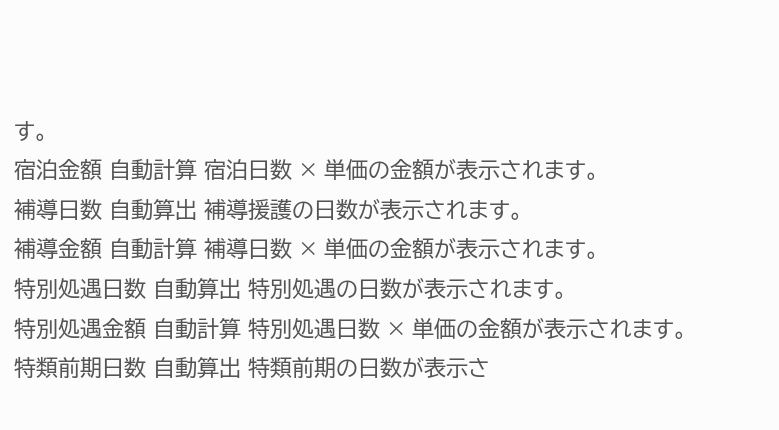す。
宿泊金額 自動計算 宿泊日数 × 単価の金額が表示されます。
補導日数 自動算出 補導援護の日数が表示されます。
補導金額 自動計算 補導日数 × 単価の金額が表示されます。
特別処遇日数 自動算出 特別処遇の日数が表示されます。
特別処遇金額 自動計算 特別処遇日数 × 単価の金額が表示されます。
特類前期日数 自動算出 特類前期の日数が表示さ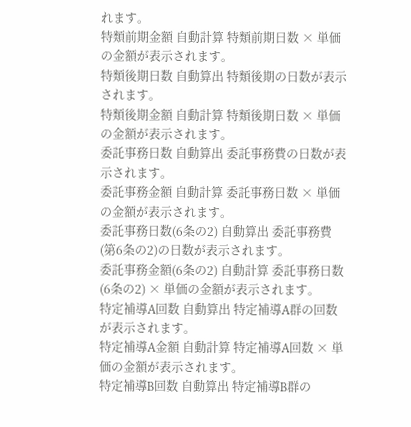れます。
特類前期金額 自動計算 特類前期日数 × 単価の金額が表示されます。
特類後期日数 自動算出 特類後期の日数が表示されます。
特類後期金額 自動計算 特類後期日数 × 単価の金額が表示されます。
委託事務日数 自動算出 委託事務費の日数が表示されます。
委託事務金額 自動計算 委託事務日数 × 単価の金額が表示されます。
委託事務日数(6条の2) 自動算出 委託事務費(第6条の2)の日数が表示されます。
委託事務金額(6条の2) 自動計算 委託事務日数(6条の2) × 単価の金額が表示されます。
特定補導A回数 自動算出 特定補導A群の回数が表示されます。
特定補導A金額 自動計算 特定補導A回数 × 単価の金額が表示されます。
特定補導B回数 自動算出 特定補導B群の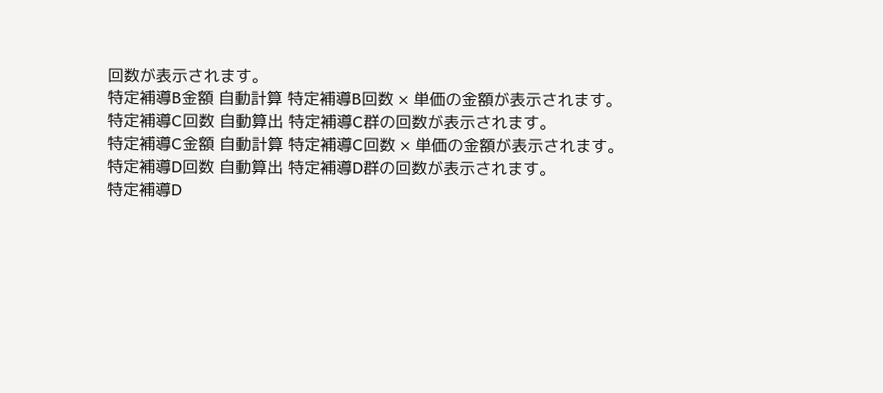回数が表示されます。
特定補導B金額 自動計算 特定補導B回数 × 単価の金額が表示されます。
特定補導C回数 自動算出 特定補導C群の回数が表示されます。
特定補導C金額 自動計算 特定補導C回数 × 単価の金額が表示されます。
特定補導D回数 自動算出 特定補導D群の回数が表示されます。
特定補導D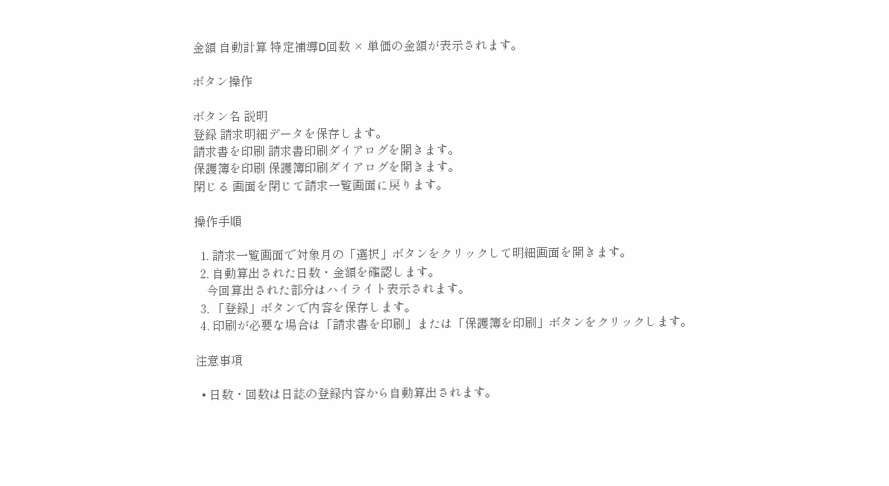金額 自動計算 特定補導D回数 × 単価の金額が表示されます。

ボタン操作

ボタン名 説明
登録 請求明細データを保存します。
請求書を印刷 請求書印刷ダイアログを開きます。
保護簿を印刷 保護簿印刷ダイアログを開きます。
閉じる 画面を閉じて請求一覧画面に戻ります。

操作手順

  1. 請求一覧画面で対象月の「選択」ボタンをクリックして明細画面を開きます。
  2. 自動算出された日数・金額を確認します。
    今回算出された部分はハイライト表示されます。
  3. 「登録」ボタンで内容を保存します。
  4. 印刷が必要な場合は「請求書を印刷」または「保護簿を印刷」ボタンをクリックします。

注意事項

  • 日数・回数は日誌の登録内容から自動算出されます。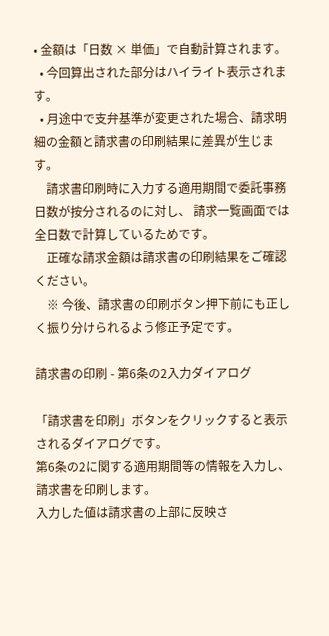• 金額は「日数 × 単価」で自動計算されます。
  • 今回算出された部分はハイライト表示されます。
  • 月途中で支弁基準が変更された場合、請求明細の金額と請求書の印刷結果に差異が生じます。
    請求書印刷時に入力する適用期間で委託事務日数が按分されるのに対し、 請求一覧画面では全日数で計算しているためです。
    正確な請求金額は請求書の印刷結果をご確認ください。
    ※ 今後、請求書の印刷ボタン押下前にも正しく振り分けられるよう修正予定です。

請求書の印刷 - 第6条の2入力ダイアログ

「請求書を印刷」ボタンをクリックすると表示されるダイアログです。
第6条の2に関する適用期間等の情報を入力し、請求書を印刷します。
入力した値は請求書の上部に反映さ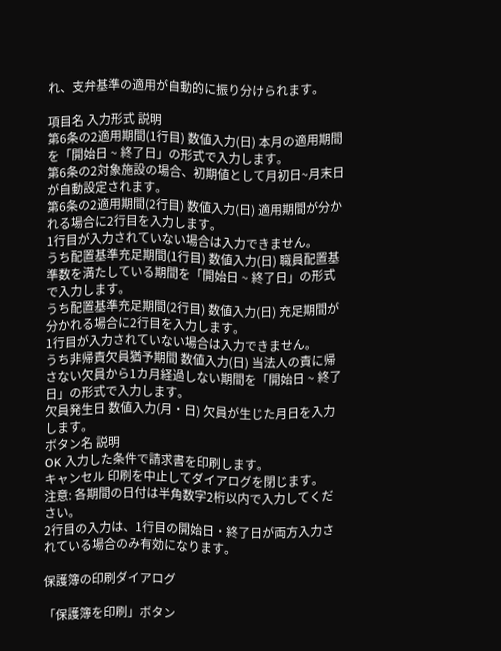れ、支弁基準の適用が自動的に振り分けられます。

項目名 入力形式 説明
第6条の2適用期間(1行目) 数値入力(日) 本月の適用期間を「開始日 ~ 終了日」の形式で入力します。
第6条の2対象施設の場合、初期値として月初日~月末日が自動設定されます。
第6条の2適用期間(2行目) 数値入力(日) 適用期間が分かれる場合に2行目を入力します。
1行目が入力されていない場合は入力できません。
うち配置基準充足期間(1行目) 数値入力(日) 職員配置基準数を満たしている期間を「開始日 ~ 終了日」の形式で入力します。
うち配置基準充足期間(2行目) 数値入力(日) 充足期間が分かれる場合に2行目を入力します。
1行目が入力されていない場合は入力できません。
うち非帰責欠員猶予期間 数値入力(日) 当法人の責に帰さない欠員から1カ月経過しない期間を「開始日 ~ 終了日」の形式で入力します。
欠員発生日 数値入力(月・日) 欠員が生じた月日を入力します。
ボタン名 説明
OK 入力した条件で請求書を印刷します。
キャンセル 印刷を中止してダイアログを閉じます。
注意: 各期間の日付は半角数字2桁以内で入力してください。
2行目の入力は、1行目の開始日・終了日が両方入力されている場合のみ有効になります。

保護簿の印刷ダイアログ

「保護簿を印刷」ボタン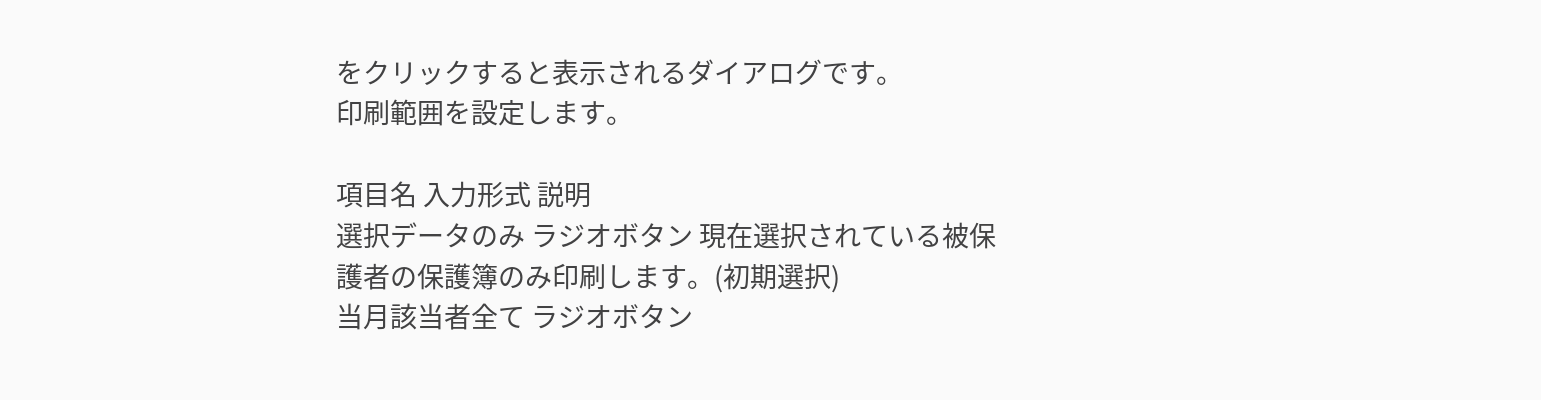をクリックすると表示されるダイアログです。
印刷範囲を設定します。

項目名 入力形式 説明
選択データのみ ラジオボタン 現在選択されている被保護者の保護簿のみ印刷します。(初期選択)
当月該当者全て ラジオボタン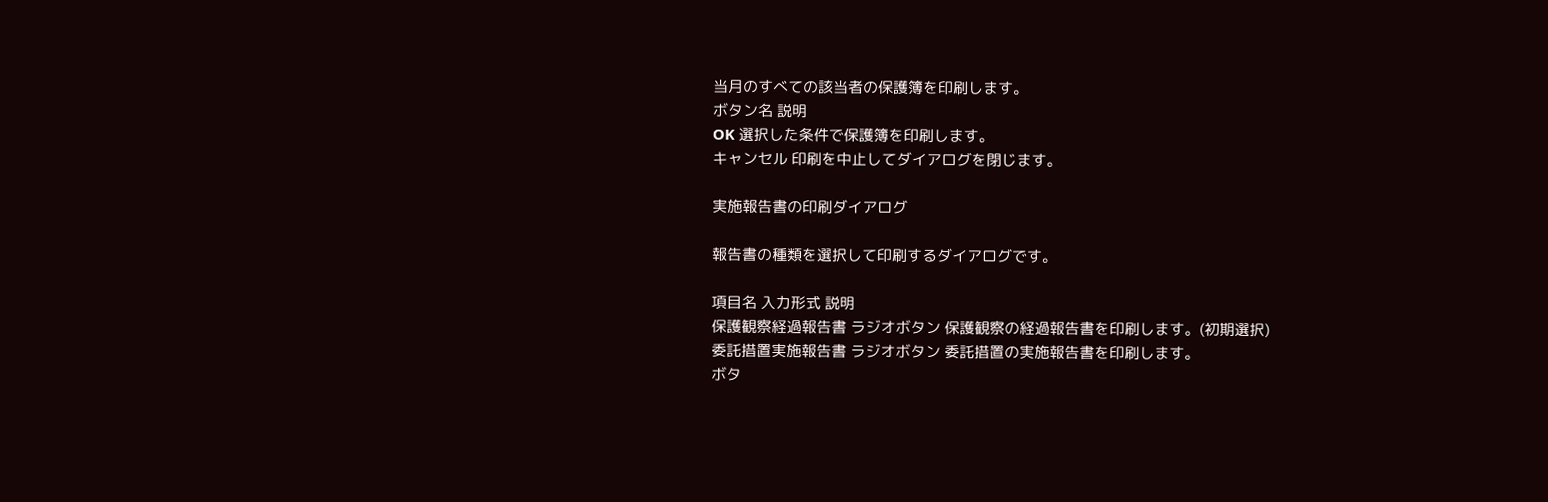当月のすべての該当者の保護簿を印刷します。
ボタン名 説明
OK 選択した条件で保護簿を印刷します。
キャンセル 印刷を中止してダイアログを閉じます。

実施報告書の印刷ダイアログ

報告書の種類を選択して印刷するダイアログです。

項目名 入力形式 説明
保護観察経過報告書 ラジオボタン 保護観察の経過報告書を印刷します。(初期選択)
委託措置実施報告書 ラジオボタン 委託措置の実施報告書を印刷します。
ボタ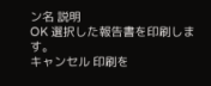ン名 説明
OK 選択した報告書を印刷します。
キャンセル 印刷を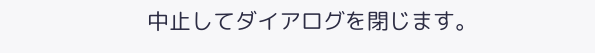中止してダイアログを閉じます。